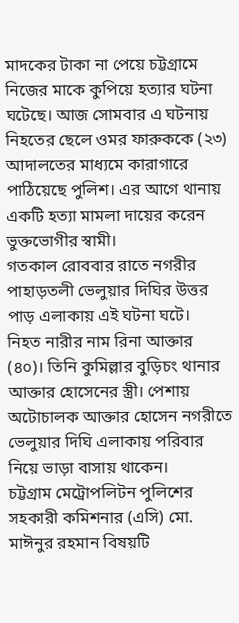মাদকের টাকা না পেয়ে চট্টগ্রামে নিজের মাকে কুপিয়ে হত্যার ঘটনা ঘটেছে। আজ সোমবার এ ঘটনায় নিহতের ছেলে ওমর ফারুককে (২৩) আদালতের মাধ্যমে কারাগারে পাঠিয়েছে পুলিশ। এর আগে থানায় একটি হত্যা মামলা দায়ের করেন ভুক্তভোগীর স্বামী।
গতকাল রোববার রাতে নগরীর পাহাড়তলী ভেলুয়ার দিঘির উত্তর পাড় এলাকায় এই ঘটনা ঘটে।
নিহত নারীর নাম রিনা আক্তার (৪০)। তিনি কুমিল্লার বুড়িচং থানার আক্তার হোসেনের স্ত্রী। পেশায় অটোচালক আক্তার হোসেন নগরীতে ভেলুয়ার দিঘি এলাকায় পরিবার নিয়ে ভাড়া বাসায় থাকেন।
চট্টগ্রাম মেট্রোপলিটন পুলিশের সহকারী কমিশনার (এসি) মো. মাঈনুর রহমান বিষয়টি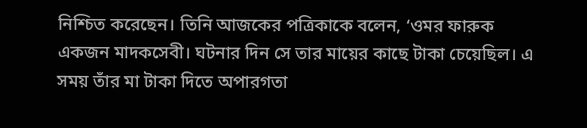নিশ্চিত করেছেন। তিনি আজকের পত্রিকাকে বলেন, ‘ওমর ফারুক একজন মাদকসেবী। ঘটনার দিন সে তার মায়ের কাছে টাকা চেয়েছিল। এ সময় তাঁর মা টাকা দিতে অপারগতা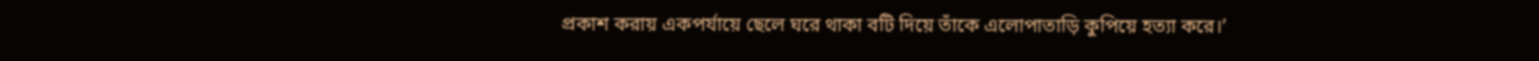প্রকাশ করায় একপর্যায়ে ছেলে ঘরে থাকা বটি দিয়ে তাঁকে এলোপাতাড়ি কুপিয়ে হত্যা করে।’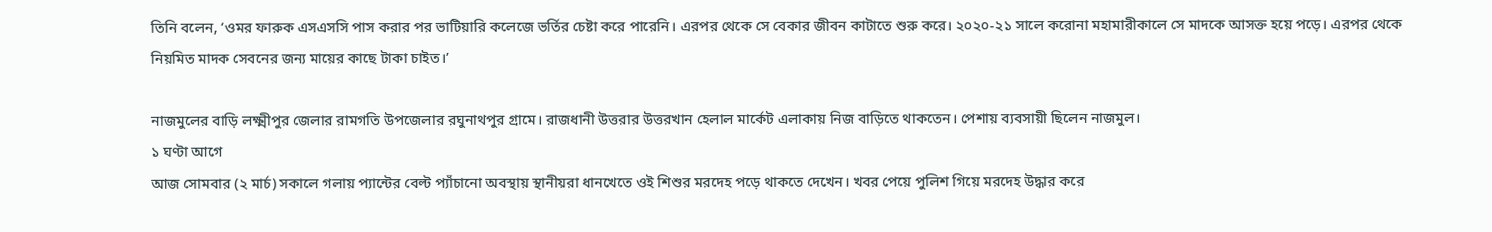তিনি বলেন, ‘ওমর ফারুক এসএসসি পাস করার পর ভাটিয়ারি কলেজে ভর্তির চেষ্টা করে পারেনি। এরপর থেকে সে বেকার জীবন কাটাতে শুরু করে। ২০২০-২১ সালে করোনা মহামারীকালে সে মাদকে আসক্ত হয়ে পড়ে। এরপর থেকে নিয়মিত মাদক সেবনের জন্য মায়ের কাছে টাকা চাইত।’

নাজমুলের বাড়ি লক্ষ্মীপুর জেলার রামগতি উপজেলার রঘুনাথপুর গ্রামে। রাজধানী উত্তরার উত্তরখান হেলাল মার্কেট এলাকায় নিজ বাড়িতে থাকতেন। পেশায় ব্যবসায়ী ছিলেন নাজমুল।
১ ঘণ্টা আগে
আজ সোমবার (২ মার্চ) সকালে গলায় প্যান্টের বেল্ট প্যাঁচানো অবস্থায় স্থানীয়রা ধানখেতে ওই শিশুর মরদেহ পড়ে থাকতে দেখেন। খবর পেয়ে পুলিশ গিয়ে মরদেহ উদ্ধার করে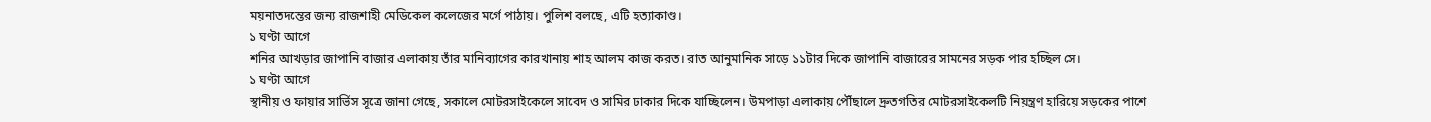ময়নাতদন্তের জন্য রাজশাহী মেডিকেল কলেজের মর্গে পাঠায়। পুলিশ বলছে, এটি হত্যাকাণ্ড।
১ ঘণ্টা আগে
শনির আখড়ার জাপানি বাজার এলাকায় তাঁর মানিব্যাগের কারখানায় শাহ আলম কাজ করত। রাত আনুমানিক সাড়ে ১১টার দিকে জাপানি বাজারের সামনের সড়ক পার হচ্ছিল সে।
১ ঘণ্টা আগে
স্থানীয় ও ফায়ার সার্ভিস সূত্রে জানা গেছে, সকালে মোটরসাইকেলে সাবেদ ও সামির ঢাকার দিকে যাচ্ছিলেন। উমপাড়া এলাকায় পৌঁছালে দ্রুতগতির মোটরসাইকেলটি নিয়ন্ত্রণ হারিয়ে সড়কের পাশে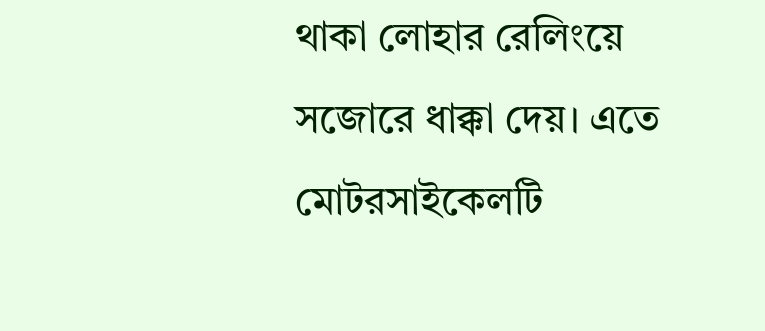থাকা লোহার রেলিংয়ে সজোরে ধাক্কা দেয়। এতে মোটরসাইকেলটি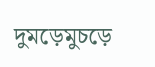দুমড়েমুচড়ে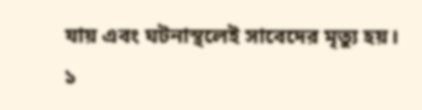যায় এবং ঘটনাস্থলেই সাবেদের মৃত্যু হয়।
১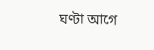ঘণ্টা আগে